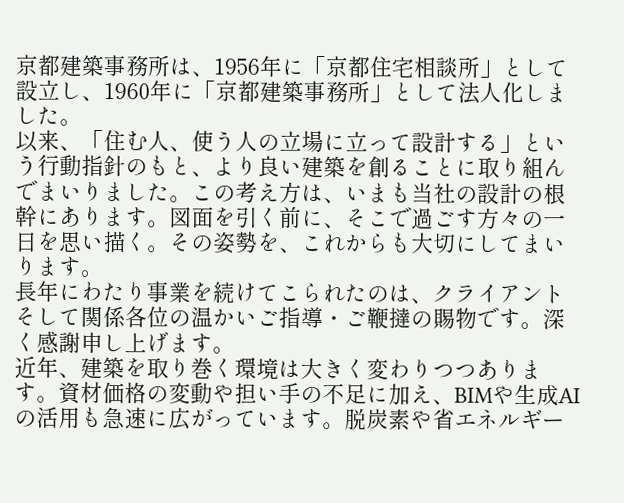京都建築事務所は、1956年に「京都住宅相談所」として設立し、1960年に「京都建築事務所」として法人化しました。
以来、「住む人、使う人の立場に立って設計する」という行動指針のもと、より良い建築を創ることに取り組んでまいりました。この考え方は、いまも当社の設計の根幹にあります。図面を引く前に、そこで過ごす方々の一日を思い描く。その姿勢を、これからも大切にしてまいります。
長年にわたり事業を続けてこられたのは、クライアントそして関係各位の温かいご指導・ご鞭撻の賜物です。深く感謝申し上げます。
近年、建築を取り巻く環境は大きく変わりつつあります。資材価格の変動や担い手の不足に加え、BIMや生成AIの活用も急速に広がっています。脱炭素や省エネルギー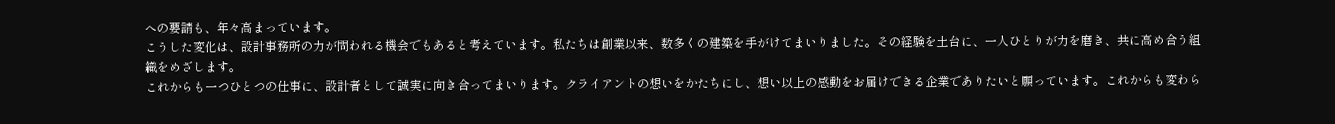への要請も、年々高まっています。
こうした変化は、設計事務所の力が問われる機会でもあると考えています。私たちは創業以来、数多くの建築を手がけてまいりました。その経験を土台に、一人ひとりが力を磨き、共に高め合う組織をめざします。
これからも一つひとつの仕事に、設計者として誠実に向き合ってまいります。クライアントの想いをかたちにし、想い以上の感動をお届けできる企業でありたいと願っています。これからも変わら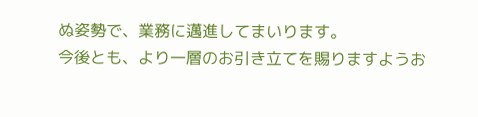ぬ姿勢で、業務に邁進してまいります。
今後とも、より一層のお引き立てを賜りますようお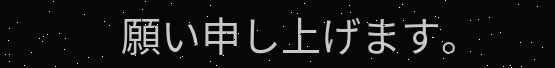願い申し上げます。